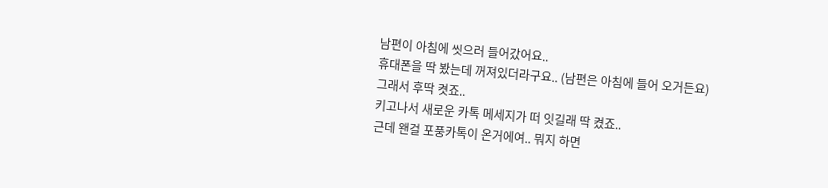남편이 아침에 씻으러 들어갔어요..
휴대폰을 딱 봤는데 꺼져있더라구요.. (남편은 아침에 들어 오거든요)
그래서 후딱 켯죠..
키고나서 새로운 카톡 메세지가 떠 잇길래 딱 켰죠..
근데 왠걸 포풍카톡이 온거에여.. 뭐지 하면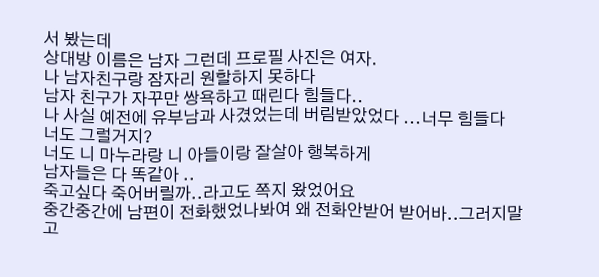서 봤는데
상대방 이름은 남자 그런데 프로필 사진은 여자.
나 남자친구랑 잠자리 원할하지 못하다
남자 친구가 자꾸만 쌍욕하고 때린다 힘들다..
나 사실 예전에 유부남과 사겼었는데 버림받았었다 ...너무 힘들다
너도 그럴거지?
너도 니 마누라랑 니 아들이랑 잘살아 행복하게
남자들은 다 똑같아 ..
죽고싶다 죽어버릴까..라고도 쪽지 왔었어요
중간중간에 남편이 전화했었나봐여 왜 전화안받어 받어바..그러지말고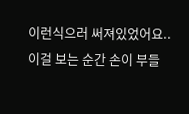이런식으러 써져있었어요..
이걸 보는 순간 손이 부들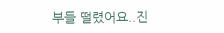부들 떨렸어요..진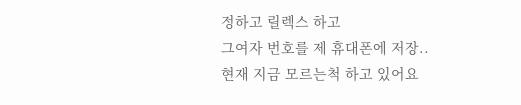정하고 릴렉스 하고
그여자 번호를 제 휴대폰에 저장..
현재 지금 모르는척 하고 있어요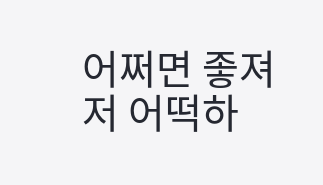어쩌면 좋져
저 어떡하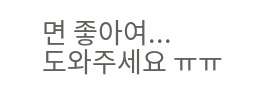면 좋아여...
도와주세요 ㅠㅠ